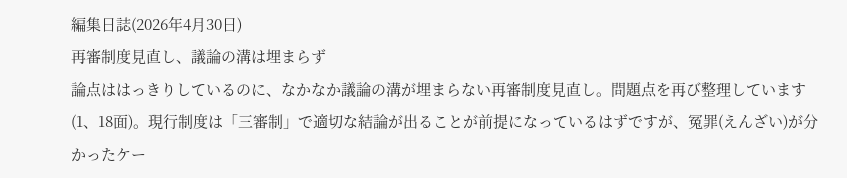編集日誌(2026年4月30日)
再審制度見直し、議論の溝は埋まらず
論点ははっきりしているのに、なかなか議論の溝が埋まらない再審制度見直し。問題点を再び整理しています(1、18面)。現行制度は「三審制」で適切な結論が出ることが前提になっているはずですが、冤罪(えんざい)が分かったケー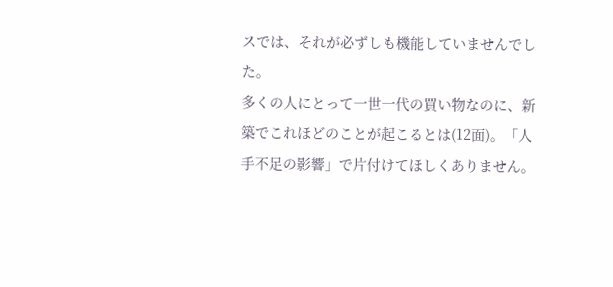スでは、それが必ずしも機能していませんでした。
多くの人にとって一世一代の買い物なのに、新築でこれほどのことが起こるとは(12面)。「人手不足の影響」で片付けてほしくありません。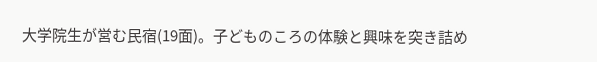大学院生が営む民宿(19面)。子どものころの体験と興味を突き詰め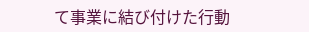て事業に結び付けた行動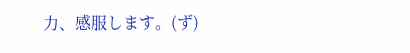力、感服します。(ず)